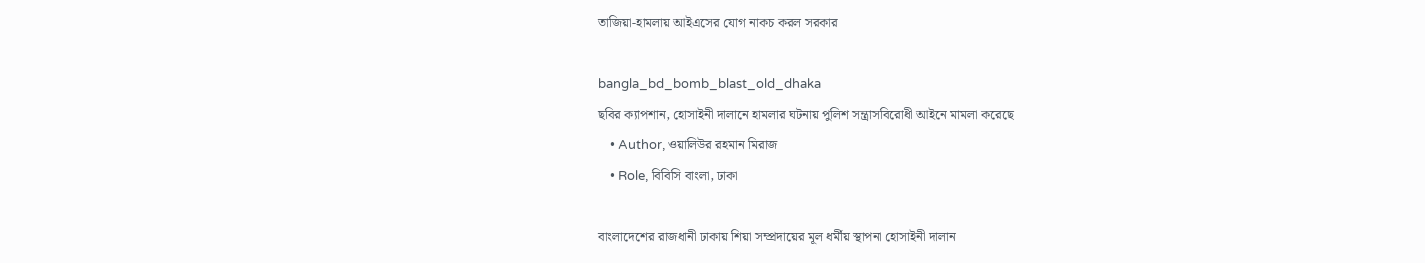তাজিয়া-হামলায় আইএসের যোগ নাকচ করল সরকার

bangla_bd_bomb_blast_old_dhaka
ছবির ক্যাপশান, হোসাইনী দালানে হামলার ঘটনায় পুলিশ সন্ত্রাসবিরোধী আইনে মামলা করেছে
    • Author, ওয়ালিউর রহমান মিরাজ
    • Role, বিবিসি বাংলা, ঢাকা

বাংলাদেশের রাজধানী ঢাকায় শিয়া সম্প্রদায়ের মূল ধর্মীয় স্থাপনা হোসাইনী দালান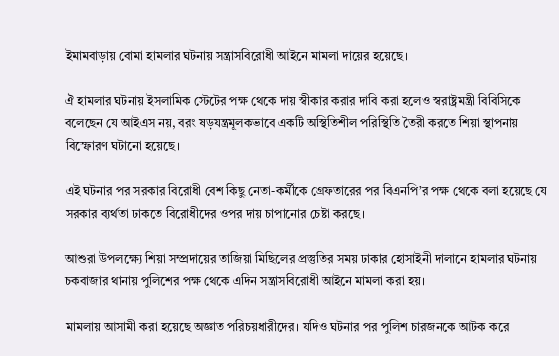ইমামবাড়ায় বোমা হামলার ঘটনায় সন্ত্রাসবিরোধী আইনে মামলা দায়ের হয়েছে।

ঐ হামলার ঘটনায় ইসলামিক স্টেটের পক্ষ থেকে দায় স্বীকার করার দাবি করা হলেও স্বরাষ্ট্রমন্ত্রী বিবিসিকে বলেছেন যে আইএস নয়, বরং ষড়যন্ত্রমূলকভাবে একটি অস্থিতিশীল পরিস্থিতি তৈরী করতে শিয়া স্থাপনায় বিস্ফোরণ ঘটানো হয়েছে।

এই ঘটনার পর সরকার বিরোধী বেশ কিছু নেতা-কর্মীকে গ্রেফতারের পর বিএনপি’র পক্ষ থেকে বলা হয়েছে যে সরকার ব্যর্থতা ঢাকতে বিরোধীদের ওপর দায় চাপানোর চেষ্টা করছে।

আশুরা উপলক্ষ্যে শিয়া সম্প্রদায়ের তাজিয়া মিছিলের প্রস্তুতির সময় ঢাকার হোসাইনী দালানে হামলার ঘটনায় চকবাজার থানায় পুলিশের পক্ষ থেকে এদিন সন্ত্রাসবিরোধী আইনে মামলা করা হয়।

মামলায় আসামী করা হয়েছে অজ্ঞাত পরিচয়ধারীদের। যদিও ঘটনার পর পুলিশ চারজনকে আটক করে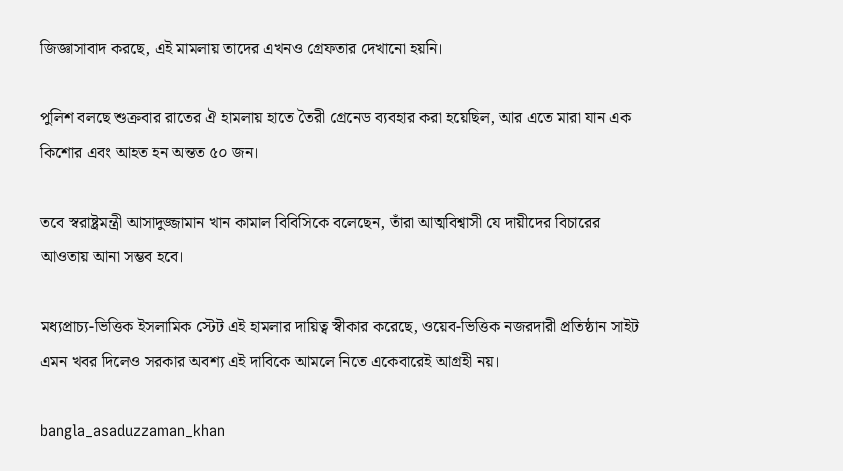জিজ্ঞাসাবাদ করছে, এই মামলায় তাদের এখনও গ্রেফতার দেখানো হয়নি।

পুলিশ বলছে শুক্রবার রাতের ঐ হামলায় হাতে তৈরী গ্রেনেড ব্যবহার করা হয়েছিল, আর এতে মারা যান এক কিশোর এবং আহত হন অন্তত ৫০ জন।

তবে স্বরাষ্ট্রমন্ত্রী আসাদুজ্জামান খান কামাল বিবিসিকে বলেছেন, তাঁরা আত্মবিশ্বাসী যে দায়ীদের বিচারের আওতায় আনা সম্ভব হবে।

মধ্যপ্রাচ্য-ভিত্তিক ইসলামিক স্টেট এই হামলার দায়িত্ব স্বীকার করেছে, ওয়েব-ভিত্তিক নজরদারী প্রতিষ্ঠান সাইট এমন খবর দিলেও সরকার অবশ্য এই দাবিকে আমলে নিতে একেবারেই আগ্রহী নয়।

bangla_asaduzzaman_khan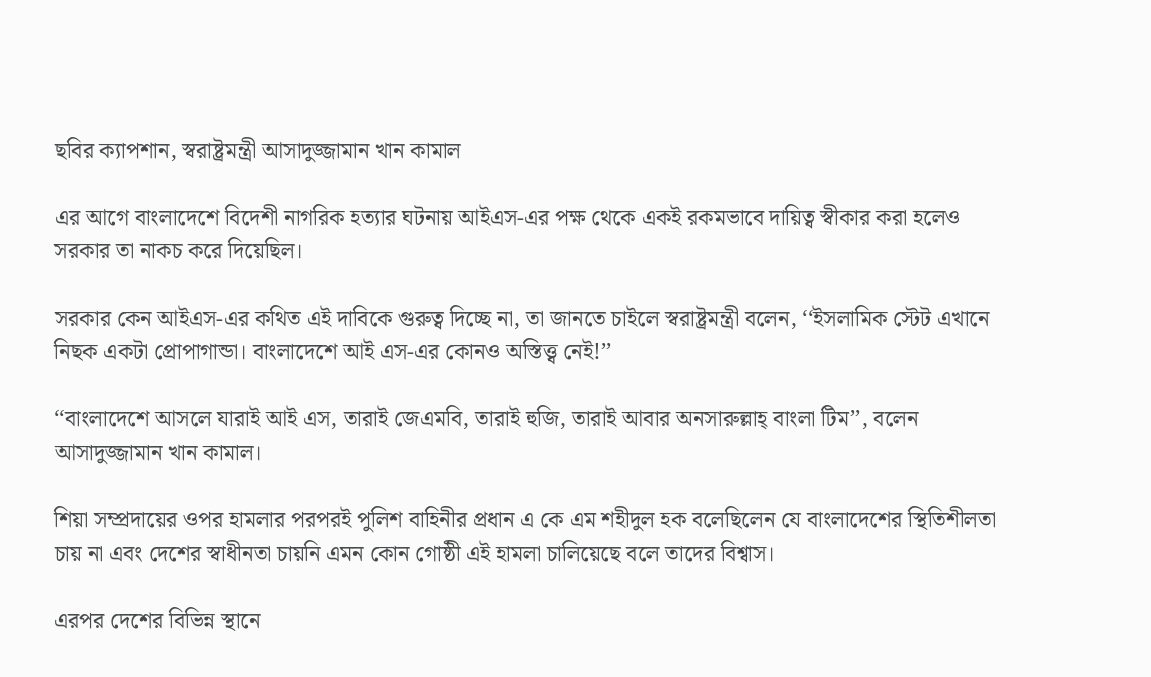ছবির ক্যাপশান, স্বরাষ্ট্রমন্ত্রী আসাদুজ্জামান খান কামাল

এর আগে বাংলাদেশে বিদেশী নাগরিক হত্যার ঘটনায় আইএস-এর পক্ষ থেকে একই রকমভাবে দায়িত্ব স্বীকার করা হলেও সরকার তা নাকচ করে দিয়েছিল।

সরকার কেন আইএস-এর কথিত এই দাবিকে গুরুত্ব দিচ্ছে না, তা জানতে চাইলে স্বরাষ্ট্রমন্ত্রী বলেন, ‘‘ইসলামিক স্টেট এখানে নিছক একটা প্রোপাগান্ডা। বাংলাদেশে আই এস-এর কোনও অস্তিত্ত্ব নেই!’’

‘‘বাংলাদেশে আসলে যারাই আই এস, তারাই জেএমবি, তারাই হুজি, তারাই আবার অনসারুল্লাহ্ বাংলা টিম’’, বলেন আসাদুজ্জামান খান কামাল।

শিয়া সম্প্রদায়ের ওপর হামলার পরপরই পুলিশ বাহিনীর প্রধান এ কে এম শহীদুল হক বলেছিলেন যে বাংলাদেশের স্থিতিশীলতা চায় না এবং দেশের স্বাধীনতা চায়নি এমন কোন গোষ্ঠী এই হামলা চালিয়েছে বলে তাদের বিশ্বাস।

এরপর দেশের বিভিন্ন স্থানে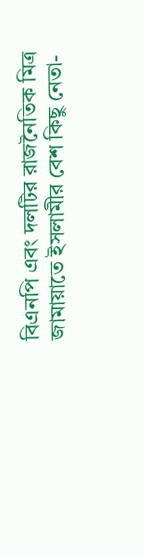বিএনপি এবং দলটির রাজনৈতিক মিত্র জামায়াতে ইসলামীর বেশ কিছু নেতা-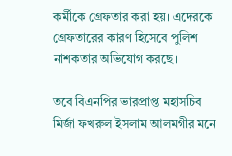কর্মীকে গ্রেফতার করা হয়। এদেরকে গ্রেফতারের কারণ হিসেবে পুলিশ নাশকতার অভিযোগ করছে।

তবে বিএনপির ভারপ্রাপ্ত মহাসচিব মির্জা ফখরুল ইসলাম আলমগীর মনে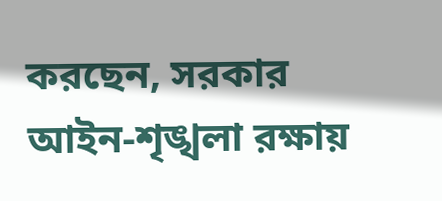করছেন, সরকার আইন-শৃঙ্খলা রক্ষায়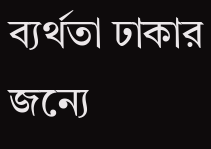ব্যর্থতা ঢাকার জন্যে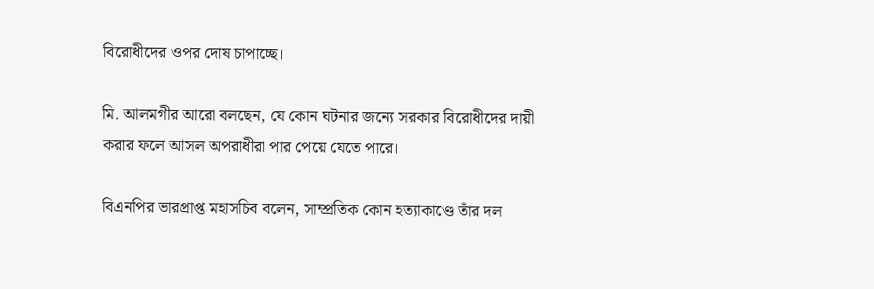বিরোধীদের ওপর দোষ চাপাচ্ছে।

মি. আলমগীর আরো বলছেন, যে কোন ঘটনার জন্যে সরকার বিরোধীদের দায়ী করার ফলে আসল অপরাধীরা পার পেয়ে যেতে পারে।

বিএনপির ভারপ্রাপ্ত মহাসচিব বলেন, সাম্প্রতিক কোন হত্যাকাণ্ডে তাঁর দল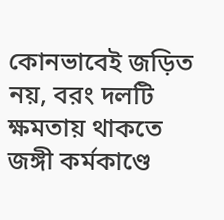কোনভাবেই জড়িত নয়, বরং দলটি ক্ষমতায় থাকতে জঙ্গী কর্মকাণ্ডে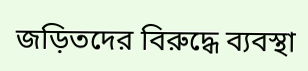জড়িতদের বিরুদ্ধে ব্যবস্থা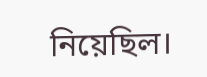নিয়েছিল।